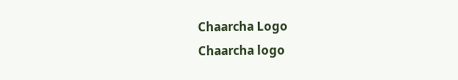Chaarcha Logo
Chaarcha logo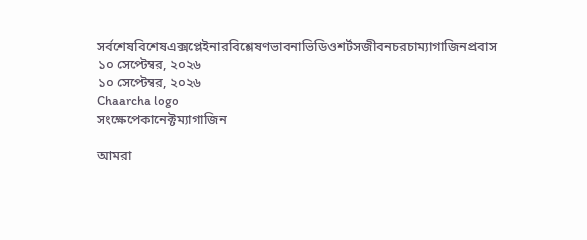সর্বশেষবিশেষএক্সপ্লেইনারবিশ্লেষণভাবনাভিডিওশর্টসজীবনচরচাম্যাগাজিনপ্রবাস
১০ সেপ্টেম্বর, ২০২৬
১০ সেপ্টেম্বর, ২০২৬
Chaarcha logo
সংক্ষেপেকানেক্টম্যাগাজিন

আমরা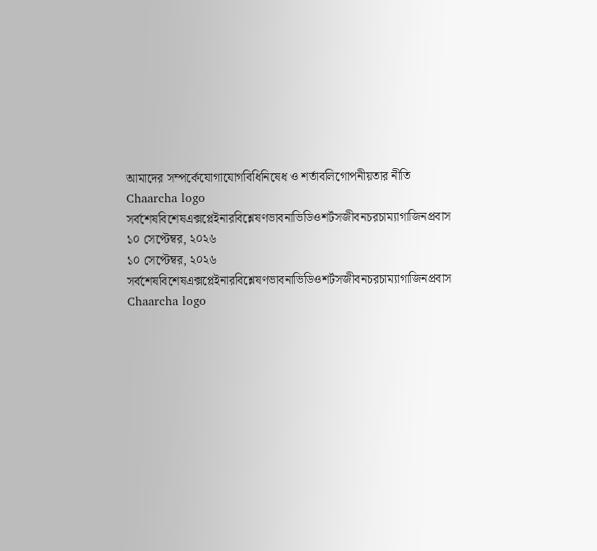আমাদের সম্পর্কেযোগাযোগবিধিনিষেধ ও শর্তাবলিগোপনীয়তার নীতি
Chaarcha logo
সর্বশেষবিশেষএক্সপ্লেইনারবিশ্লেষণভাবনাভিডিওশর্টসজীবনচরচাম্যাগাজিনপ্রবাস
১০ সেপ্টেম্বর, ২০২৬
১০ সেপ্টেম্বর, ২০২৬
সর্বশেষবিশেষএক্সপ্লেইনারবিশ্লেষণভাবনাভিডিওশর্টসজীবনচরচাম্যাগাজিনপ্রবাস
Chaarcha logo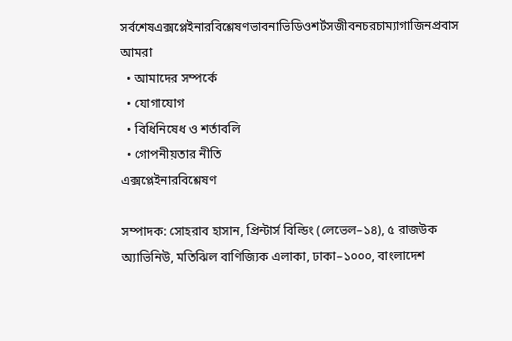সর্বশেষএক্সপ্লেইনারবিশ্লেষণভাবনাভিডিওশর্টসজীবনচরচাম্যাগাজিনপ্রবাস
আমরা
  • আমাদের সম্পর্কে
  • যোগাযোগ
  • বিধিনিষেধ ও শর্তাবলি
  • গোপনীয়তার নীতি
এক্সপ্লেইনারবিশ্লেষণ

সম্পাদক: সোহরাব হাসান, প্রিন্টার্স বিল্ডিং (লেভেল–১৪), ৫ রাজউক অ্যাভিনিউ, মতিঝিল বাণিজ্যিক এলাকা, ঢাকা–১০০০, বাংলাদেশ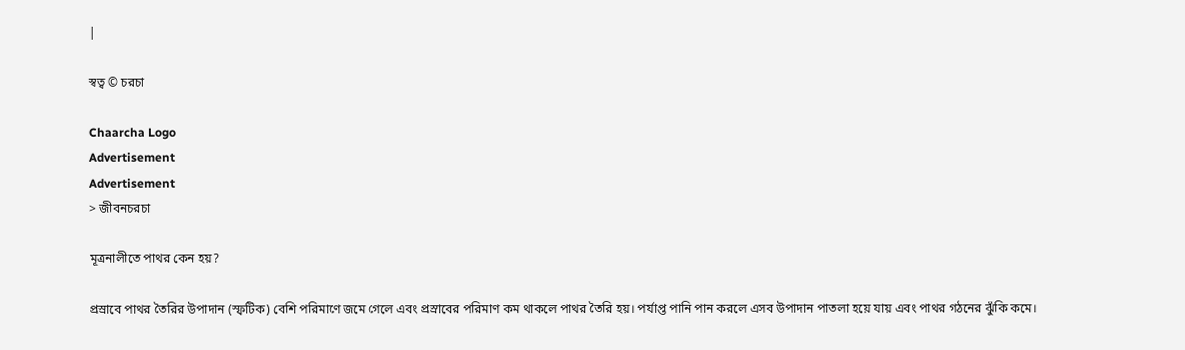|

স্বত্ব © চরচা

Chaarcha Logo
Advertisement
Advertisement
> জীবনচরচা

মূত্রনালীতে পাথর কেন হয়?

প্রস্রাবে পাথর তৈরির উপাদান (স্ফটিক) বেশি পরিমাণে জমে গেলে এবং প্রস্রাবের পরিমাণ কম থাকলে পাথর তৈরি হয়। পর্যাপ্ত পানি পান করলে এসব উপাদান পাতলা হয়ে যায় এবং পাথর গঠনের ঝুঁকি কমে।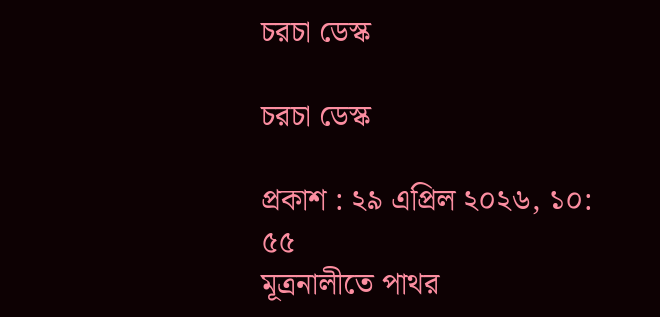চরচা ডেস্ক

চরচা ডেস্ক

প্রকাশ : ২৯ এপ্রিল ২০২৬, ১০: ৫৫
মূত্রনালীতে পাথর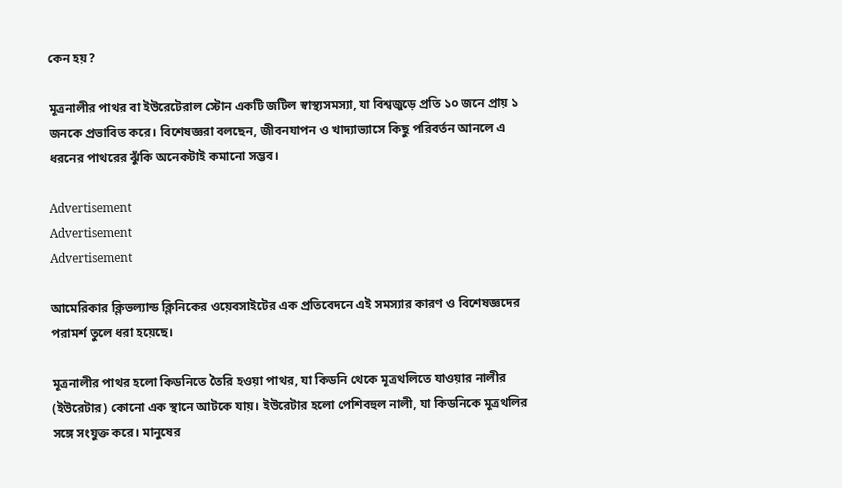কেন হয়?

মূত্রনালীর পাথর বা ইউরেটেরাল স্টোন একটি জটিল স্বাস্থ্যসমস্যা, যা বিশ্বজুড়ে প্রতি ১০ জনে প্রায় ১ জনকে প্রভাবিত করে। বিশেষজ্ঞরা বলছেন, জীবনযাপন ও খাদ্যাভ্যাসে কিছু পরিবর্তন আনলে এ ধরনের পাথরের ঝুঁকি অনেকটাই কমানো সম্ভব।

Advertisement
Advertisement
Advertisement

আমেরিকার ক্লিভল্যান্ড ক্লিনিকের ওয়েবসাইটের এক প্রতিবেদনে এই সমস্যার কারণ ও বিশেষজ্ঞদের পরামর্শ তুলে ধরা হয়েছে।

মূত্রনালীর পাথর হলো কিডনিতে তৈরি হওয়া পাথর, যা কিডনি থেকে মূত্রথলিতে যাওয়ার নালীর (ইউরেটার) কোনো এক স্থানে আটকে যায়। ইউরেটার হলো পেশিবহুল নালী, যা কিডনিকে মূত্রথলির সঙ্গে সংযুক্ত করে। মানুষের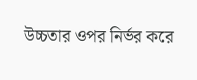উচ্চতার ওপর নির্ভর করে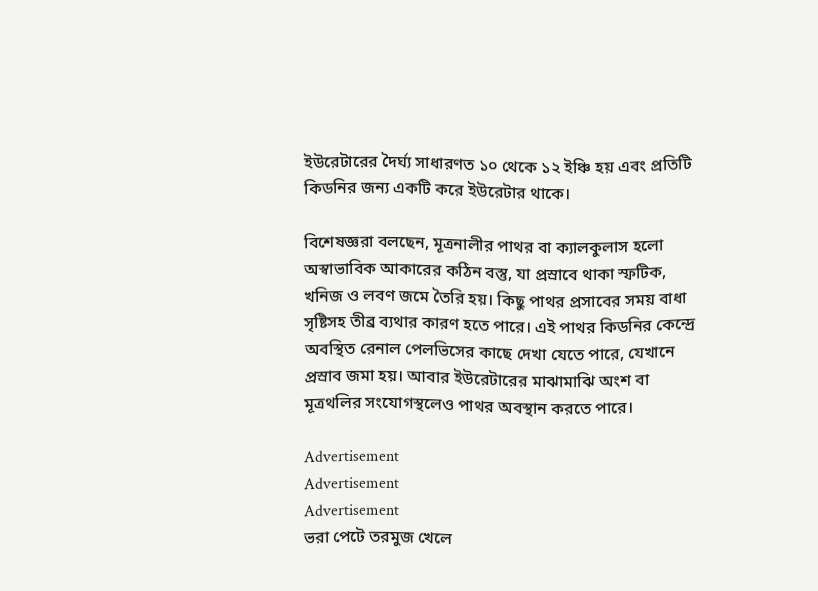ইউরেটারের দৈর্ঘ্য সাধারণত ১০ থেকে ১২ ইঞ্চি হয় এবং প্রতিটি কিডনির জন্য একটি করে ইউরেটার থাকে।

বিশেষজ্ঞরা বলছেন, মূত্রনালীর পাথর বা ক্যালকুলাস হলো অস্বাভাবিক আকারের কঠিন বস্তু, যা প্রস্রাবে থাকা স্ফটিক, খনিজ ও লবণ জমে তৈরি হয়। কিছু পাথর প্রসাবের সময় বাধা সৃষ্টিসহ তীব্র ব্যথার কারণ হতে পারে। এই পাথর কিডনির কেন্দ্রে অবস্থিত রেনাল পেলভিসের কাছে দেখা যেতে পারে, যেখানে প্রস্রাব জমা হয়। আবার ইউরেটারের মাঝামাঝি অংশ বা মূত্রথলির সংযোগস্থলেও পাথর অবস্থান করতে পারে।

Advertisement
Advertisement
Advertisement
ভরা পেটে তরমুজ খেলে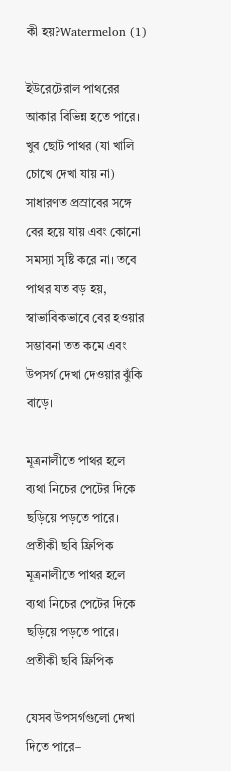কী হয়?Watermelon (1)

ইউরেটেরাল পাথরের আকার বিভিন্ন হতে পারে। খুব ছোট পাথর (যা খালি চোখে দেখা যায় না) সাধারণত প্রস্রাবের সঙ্গে বের হয়ে যায় এবং কোনো সমস্যা সৃষ্টি করে না। তবে পাথর যত বড় হয়, স্বাভাবিকভাবে বের হওয়ার সম্ভাবনা তত কমে এবং উপসর্গ দেখা দেওয়ার ঝুঁকি বাড়ে।

মূত্রনালীতে পাথর হলে ব্যথা নিচের পেটের দিকে ছড়িয়ে পড়তে পারে। প্রতীকী ছবি ফ্রিপিক
মূত্রনালীতে পাথর হলে ব্যথা নিচের পেটের দিকে ছড়িয়ে পড়তে পারে। প্রতীকী ছবি ফ্রিপিক

যেসব উপসর্গগুলো দেখা দিতে পারে–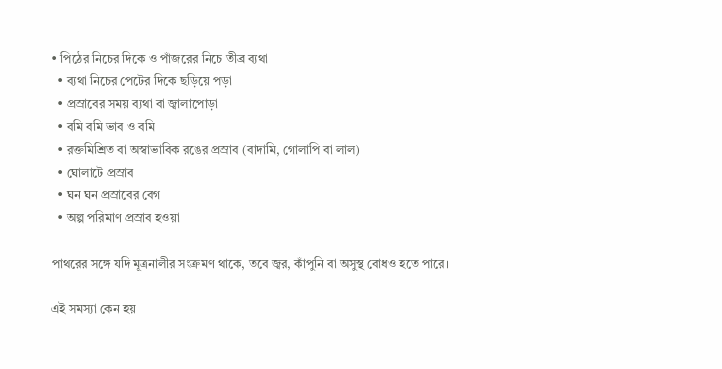• পিঠের নিচের দিকে ও পাঁজরের নিচে তীব্র ব্যথা
  • ব্যথা নিচের পেটের দিকে ছড়িয়ে পড়া
  • প্রস্রাবের সময় ব্যথা বা জ্বালাপোড়া
  • বমি বমি ভাব ও বমি
  • রক্তমিশ্রিত বা অস্বাভাবিক রঙের প্রস্রাব (বাদামি, গোলাপি বা লাল)
  • ঘোলাটে প্রস্রাব
  • ঘন ঘন প্রস্রাবের বেগ
  • অল্প পরিমাণ প্রস্রাব হওয়া

পাথরের সঙ্গে যদি মূত্রনালীর সংক্রমণ থাকে, তবে জ্বর, কাঁপুনি বা অসুস্থ বোধও হতে পারে।

এই সমস্যা কেন হয়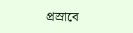প্রস্রাবে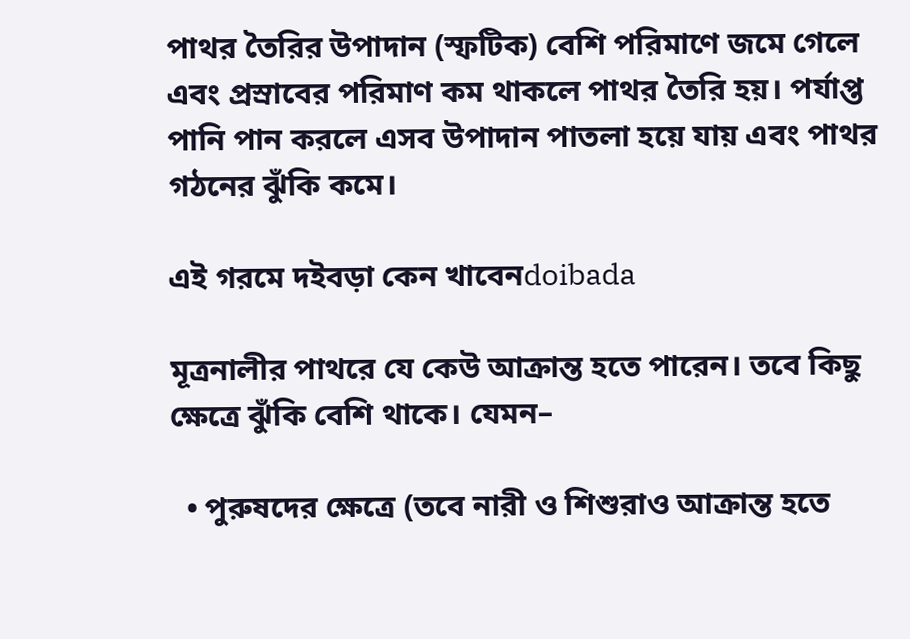পাথর তৈরির উপাদান (স্ফটিক) বেশি পরিমাণে জমে গেলে এবং প্রস্রাবের পরিমাণ কম থাকলে পাথর তৈরি হয়। পর্যাপ্ত পানি পান করলে এসব উপাদান পাতলা হয়ে যায় এবং পাথর গঠনের ঝুঁকি কমে।

এই গরমে দইবড়া কেন খাবেনdoibada

মূত্রনালীর পাথরে যে কেউ আক্রান্ত হতে পারেন। তবে কিছু ক্ষেত্রে ঝুঁকি বেশি থাকে। যেমন–

  • পুরুষদের ক্ষেত্রে (তবে নারী ও শিশুরাও আক্রান্ত হতে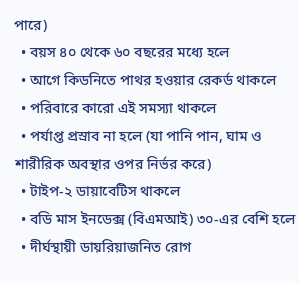পারে)
  • বয়স ৪০ থেকে ৬০ বছরের মধ্যে হলে
  • আগে কিডনিতে পাথর হওয়ার রেকর্ড থাকলে
  • পরিবারে কারো এই সমস্যা থাকলে
  • পর্যাপ্ত প্রস্রাব না হলে (যা পানি পান, ঘাম ও শারীরিক অবস্থার ওপর নির্ভর করে)
  • টাইপ-২ ডায়াবেটিস থাকলে
  • বডি মাস ইনডেক্স (বিএমআই) ৩০-এর বেশি হলে
  • দীর্ঘস্থায়ী ডায়রিয়াজনিত রোগ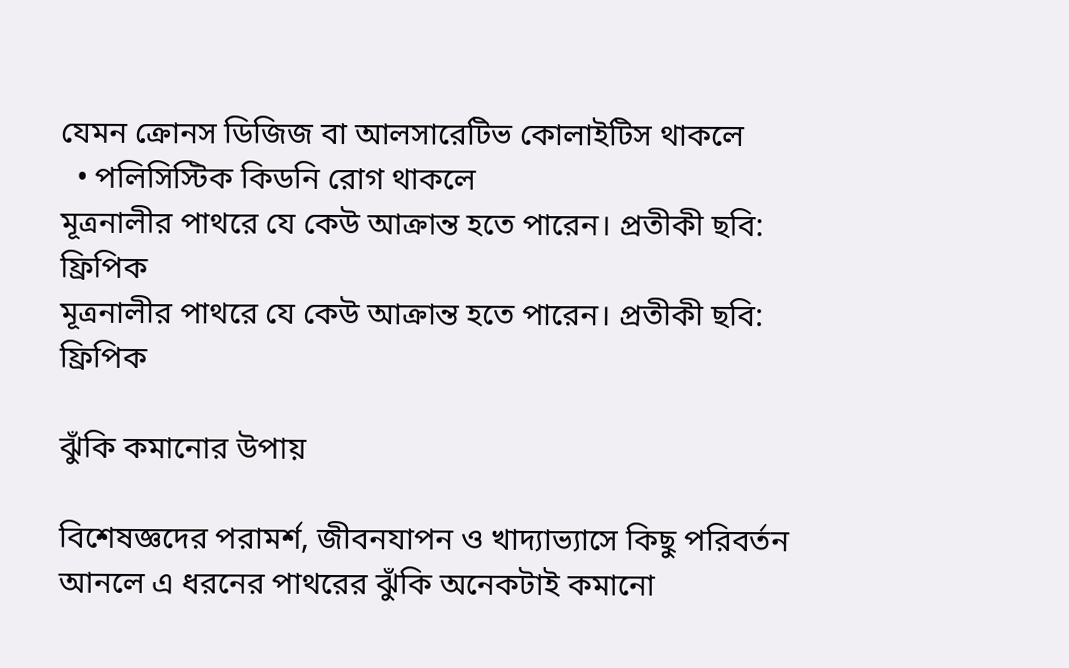যেমন ক্রোনস ডিজিজ বা আলসারেটিভ কোলাইটিস থাকলে
  • পলিসিস্টিক কিডনি রোগ থাকলে
মূত্রনালীর পাথরে যে কেউ আক্রান্ত হতে পারেন। প্রতীকী ছবি: ফ্রিপিক
মূত্রনালীর পাথরে যে কেউ আক্রান্ত হতে পারেন। প্রতীকী ছবি: ফ্রিপিক

ঝুঁকি কমানোর উপায়

বিশেষজ্ঞদের পরামর্শ, জীবনযাপন ও খাদ্যাভ্যাসে কিছু পরিবর্তন আনলে এ ধরনের পাথরের ঝুঁকি অনেকটাই কমানো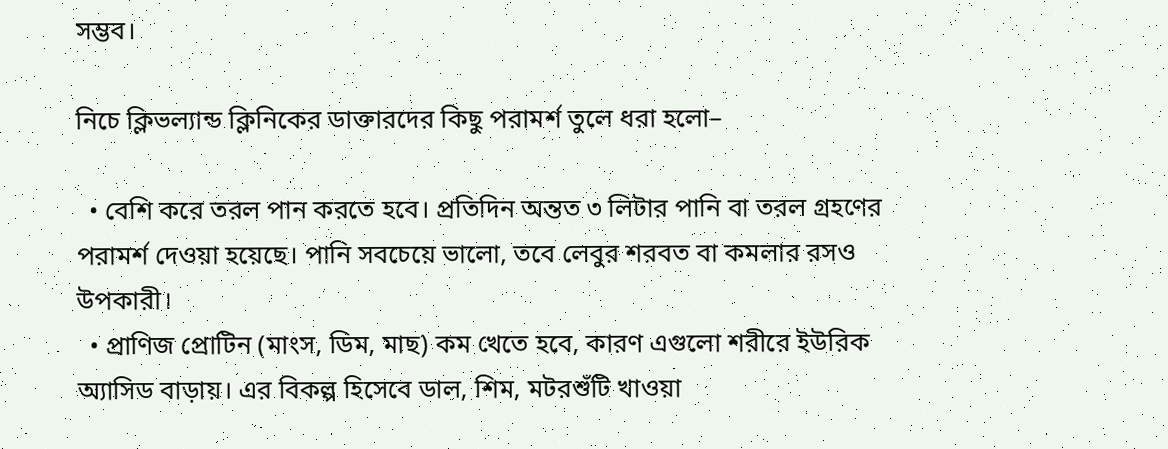সম্ভব।

নিচে ক্লিভল্যান্ড ক্লিনিকের ডাক্তারদের কিছু পরামর্শ তুলে ধরা হলো–

  • বেশি করে তরল পান করতে হবে। প্রতিদিন অন্তত ৩ লিটার পানি বা তরল গ্রহণের পরামর্শ দেওয়া হয়েছে। পানি সবচেয়ে ভালো, তবে লেবুর শরবত বা কমলার রসও উপকারী।
  • প্রাণিজ প্রোটিন (মাংস, ডিম, মাছ) কম খেতে হবে, কারণ এগুলো শরীরে ইউরিক অ্যাসিড বাড়ায়। এর বিকল্প হিসেবে ডাল, শিম, মটরশুঁটি খাওয়া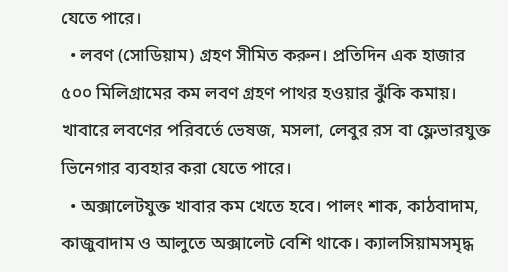যেতে পারে।
  • লবণ (সোডিয়াম) গ্রহণ সীমিত করুন। প্রতিদিন এক হাজার ৫০০ মিলিগ্রামের কম লবণ গ্রহণ পাথর হওয়ার ঝুঁকি কমায়। খাবারে লবণের পরিবর্তে ভেষজ, মসলা, লেবুর রস বা ফ্লেভারযুক্ত ভিনেগার ব্যবহার করা যেতে পারে।
  • অক্সালেটযুক্ত খাবার কম খেতে হবে। পালং শাক, কাঠবাদাম, কাজুবাদাম ও আলুতে অক্সালেট বেশি থাকে। ক্যালসিয়ামসমৃদ্ধ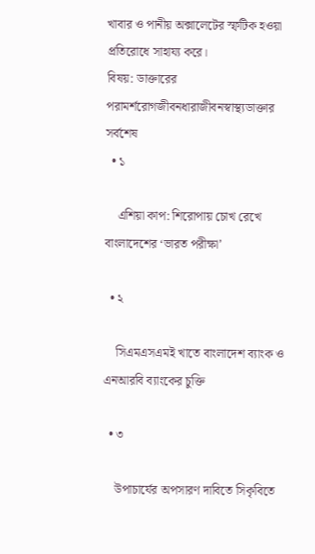খাবার ও পানীয় অক্সালেটের স্ফটিক হওয়া প্রতিরোধে সাহায্য করে।
বিষয়: ডাক্তারের পরামর্শরোগজীবনধারাজীবনস্বাস্থ্যডাক্তার
সর্বশেষ
  • ১

    এশিয়া কাপ: শিরোপায় চোখ রেখে বাংলাদেশের ‘ভারত পরীক্ষা’

  • ২

    সিএমএসএমই খাতে বাংলাদেশ ব্যাংক ও এনআরবি ব্যাংকের চুক্তি

  • ৩

    উপাচার্যের অপসারণ দাবিতে সিকৃবিতে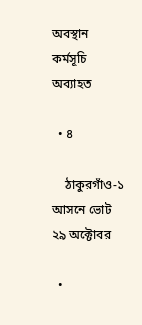অবস্থান কর্মসূচি অব্যাহত

  • ৪

    ঠাকুরগাঁও-১ আসনে ভোট ২৯ অক্টোবর

  •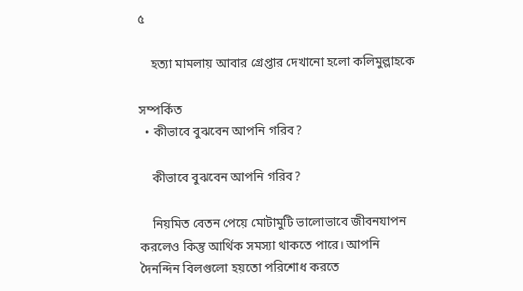৫

    হত্যা মামলায় আবার গ্রেপ্তার দেখানো হলো কলিমুল্লাহকে

সম্পর্কিত
  • কীভাবে বুঝবেন আপনি গরিব?

    কীভাবে বুঝবেন আপনি গরিব?

    নিয়মিত বেতন পেয়ে মোটামুটি ভালোভাবে জীবনযাপন করলেও কিন্তু আর্থিক সমস্যা থাকতে পারে। আপনি দৈনন্দিন বিলগুলো হয়তো পরিশোধ করতে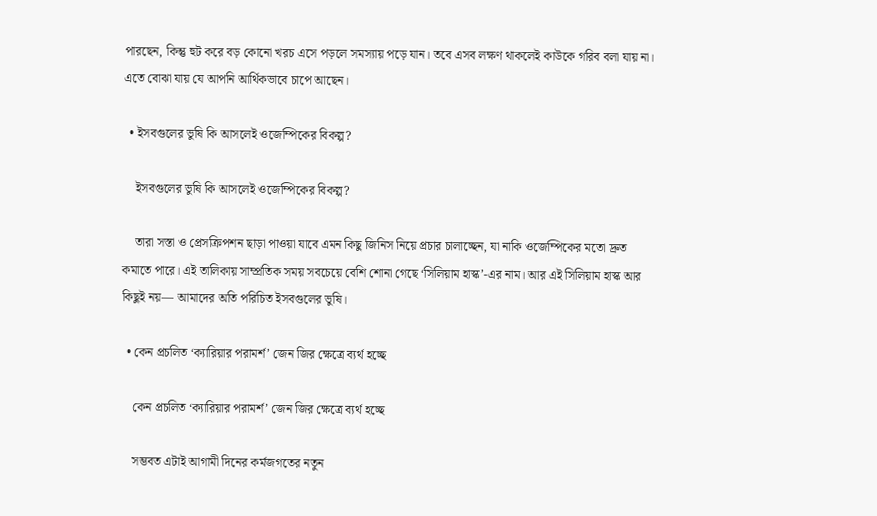পারছেন, কিন্তু হুট করে বড় কোনো খরচ এসে পড়লে সমস্যায় পড়ে যান। তবে এসব লক্ষণ থাকলেই কাউকে গরিব বলা যায় না। এতে বোঝা যায় যে আপনি আর্থিকভাবে চাপে আছেন।

  • ইসবগুলের ভুষি কি আসলেই ওজেম্পিকের বিকল্প?

    ইসবগুলের ভুষি কি আসলেই ওজেম্পিকের বিকল্প?

    তারা সস্তা ও প্রেসক্রিপশন ছাড়া পাওয়া যাবে এমন কিছু জিনিস নিয়ে প্রচার চালাচ্ছেন, যা নাকি ওজেম্পিকের মতো দ্রুত কমাতে পারে। এই তালিকায় সাম্প্রতিক সময় সবচেয়ে বেশি শোনা গেছে ‘সিলিয়াম হাস্ক’-এর নাম। আর এই সিলিয়াম হাস্ক আর কিছুই নয়— আমাদের অতি পরিচিত ইসবগুলের ভুষি।

  • কেন প্রচলিত ‘ক্যারিয়ার পরামর্শ’ জেন জির ক্ষেত্রে ব্যর্থ হচ্ছে

    কেন প্রচলিত ‘ক্যারিয়ার পরামর্শ’ জেন জির ক্ষেত্রে ব্যর্থ হচ্ছে

    সম্ভবত এটাই আগামী দিনের কর্মজগতের নতুন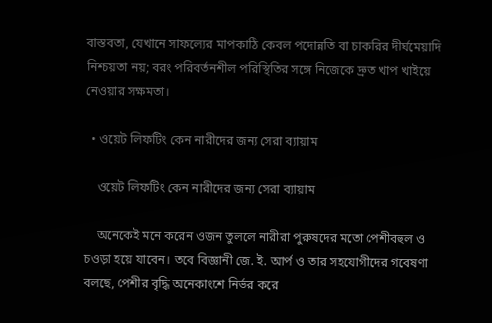বাস্তবতা, যেখানে সাফল্যের মাপকাঠি কেবল পদোন্নতি বা চাকরির দীর্ঘমেয়াদি নিশ্চয়তা নয়; বরং পরিবর্তনশীল পরিস্থিতির সঙ্গে নিজেকে দ্রুত খাপ খাইয়ে নেওয়ার সক্ষমতা।

  • ওয়েট লিফটিং কেন নারীদের জন্য সেরা ব্যায়াম

    ওয়েট লিফটিং কেন নারীদের জন্য সেরা ব্যায়াম

    অনেকেই মনে করেন ওজন তুললে নারীরা পুরুষদের মতো পেশীবহুল ও চওড়া হয়ে যাবেন। তবে বিজ্ঞানী জে. ই. আর্প ও তার সহযোগীদের গবেষণা বলছে, পেশীর বৃদ্ধি অনেকাংশে নির্ভর করে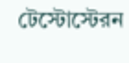টেস্টোস্টেরন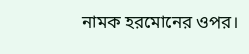নামক হরমোনের ওপর।